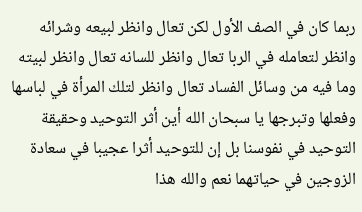ربما كان في الصف الأول لكن تعال وانظر لبيعه وشرائه وانظر لتعامله في الربا تعال وانظر للسانه تعال وانظر لبيته وما فيه من وسائل الفساد تعال وانظر لتلك المرأة في لباسها وفعلها وتبرجها يا سبحان الله أين أثر التوحيد وحقيقة التوحيد في نفوسنا بل إن للتوحيد أثرا عجيبا في سعادة الزوجين في حياتهما نعم والله هذا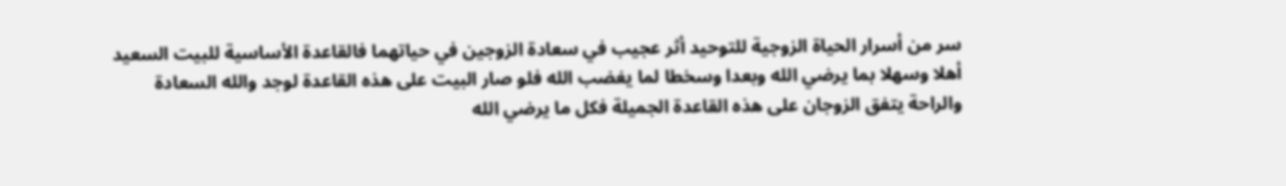سر من أسرار الحياة الزوجية للتوحيد أثر عجيب في سعادة الزوجين في حياتهما فالقاعدة الأساسية للبيت السعيد أهلا وسهلا بما يرضي الله وبعدا وسخطا لما يغضب الله فلو صار البيت على هذه القاعدة لوجد والله السعادة والراحة يتفق الزوجان على هذه القاعدة الجميلة فكل ما يرضي الله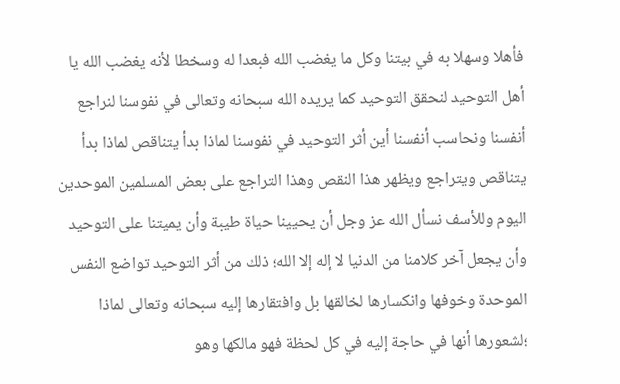فأهلا وسهلا به في بيتنا وكل ما يغضب الله فبعدا له وسخطا لأنه يغضب الله يا أهل التوحيد لنحقق التوحيد كما يريده الله سبحانه وتعالى في نفوسنا لنراجع أنفسنا ونحاسب أنفسنا أين أثر التوحيد في نفوسنا لماذا بدأ يتناقص لماذا بدأ يتناقص ويتراجع ويظهر هذا النقص وهذا التراجع على بعض المسلمين الموحدين اليوم وللأسف نسأل الله عز وجل أن يحيينا حياة طيبة وأن يميتنا على التوحيد وأن يجعل آخر كلامنا من الدنيا لا إله إلا الله؛ ذلك من أثر التوحيد تواضع النفس الموحدة وخوفها وانكسارها لخالقها بل وافتقارها إليه سبحانه وتعالى لماذا ؛لشعورها أنها في حاجة إليه في كل لحظة فهو مالكها وهو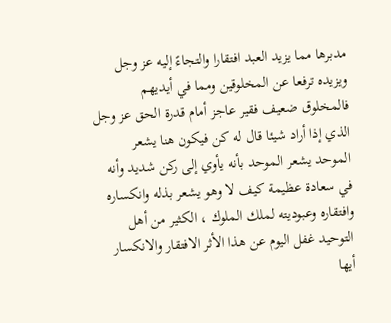مدبرها مما يزيد العبد افتقارا والتجاءً إليه عز وجل ويزيده ترفعا عن المخلوقين ومما في أيديهم فالمخلوق ضعيف فقير عاجز أمام قدرة الحق عز وجل الذي إذا أراد شيئا قال له كن فيكون هنا يشعر الموحد يشعر الموحد بأنه يأوي إلى ركن شديد وأنه في سعادة عظيمة كيف لا وهو يشعر بذله وانكساره وافتقاره وعبوديته لملك الملوك ، الكثير من أهل التوحيد غفل اليوم عن هذا الأثر الافتقار والانكسار أيها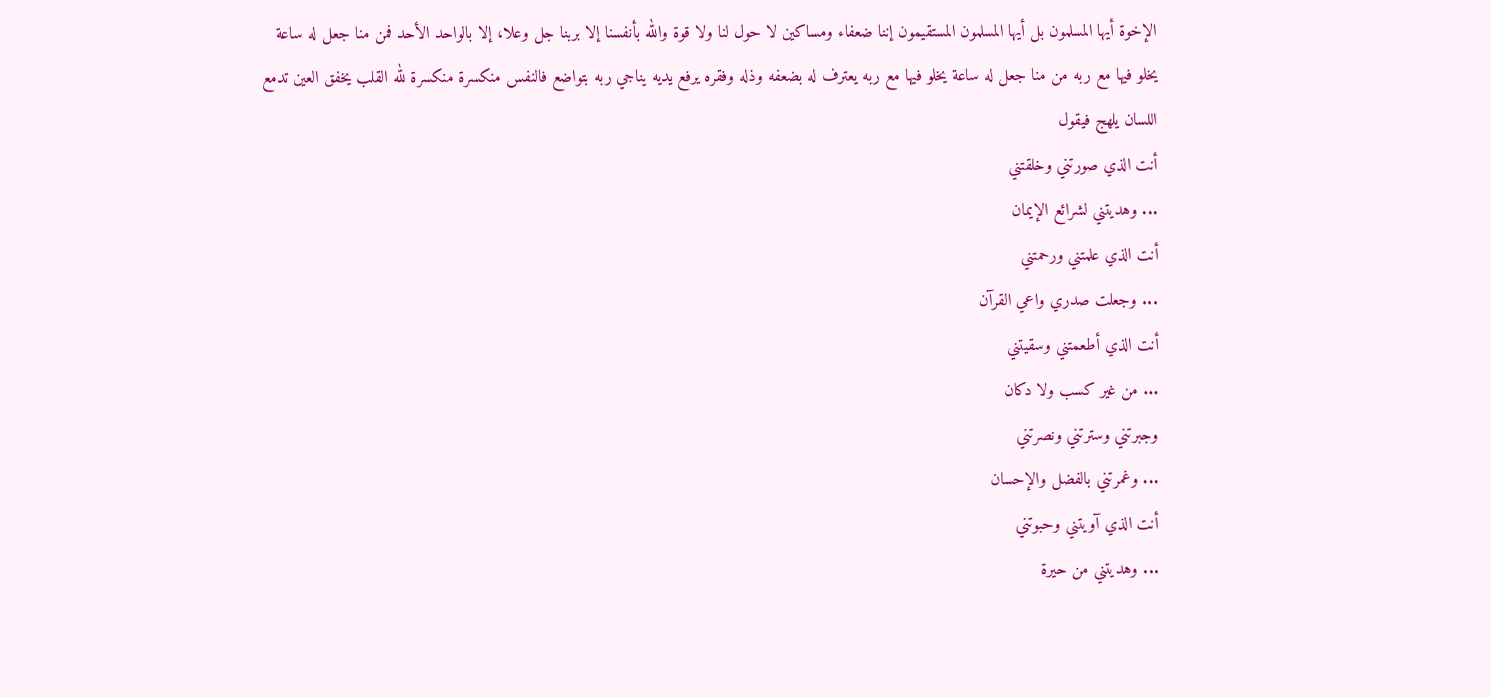الإخوة أيها المسلمون بل أيها المسلمون المستقيمون إننا ضعفاء ومساكين لا حول لنا ولا قوة والله بأنفسنا إلا بربنا جل وعلا، إلا بالواحد الأحد فمن منا جعل له ساعة يخلو فيها مع ربه من منا جعل له ساعة يخلو فيها مع ربه يعترف له بضعفه وذله وفقره يرفع يديه يناجي ربه بتواضع فالنفس منكسرة منكسرة لله القلب يخفق العين تدمع اللسان يلهج فيقول
أنت الذي صورتني وخلقتني
... وهديتني لشرائع الإيمان
أنت الذي علمتني ورحمتني
... وجعلت صدري واعي القرآن
أنت الذي أطعمتني وسقيتني
... من غير كسب ولا دكان
وجبرتني وسترتني ونصرتني
... وغمرتني بالفضل والإحسان
أنت الذي آويتني وحبوتني
... وهديتني من حيرة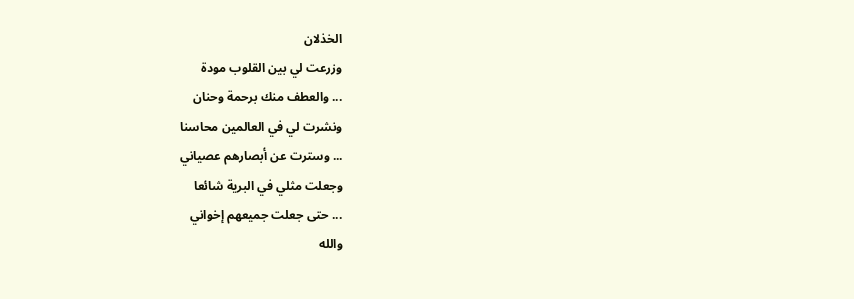الخذلان
وزرعت لي بين القلوب مودة
... والعطف منك برحمة وحنان
ونشرت لي في العالمين محاسنا
... وسترت عن أبصارهم عصياني
وجعلت مثلي في البرية شائعا
... حتى جعلت جميعهم إخواني
والله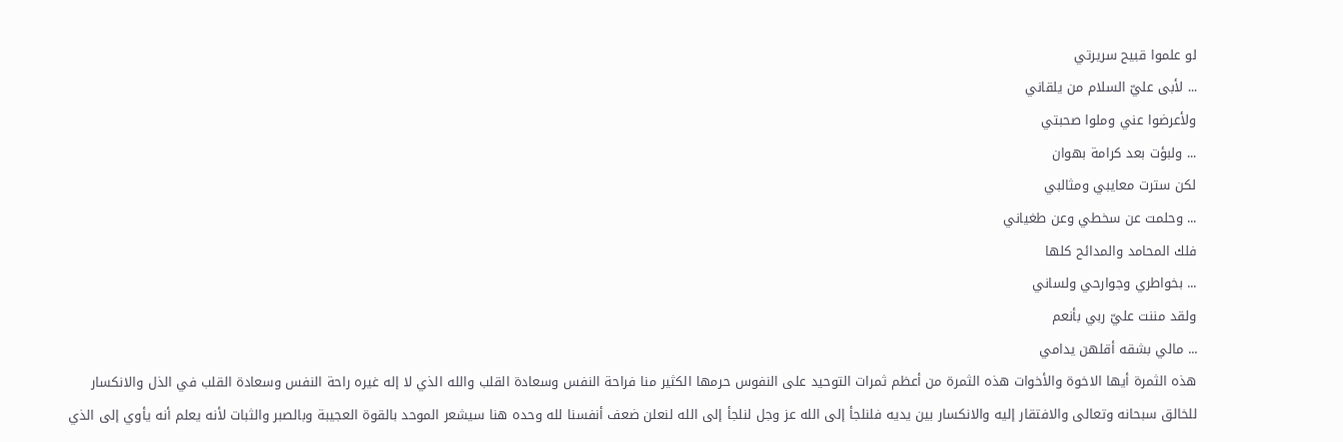لو علموا قبيح سريرتي
... لأبى عليّ السلام من يلقاني
ولأعرضوا عني وملوا صحبتي
... ولبؤت بعد كرامة بهوان
لكن سترت معايبي ومثالبي
... وحلمت عن سخطي وعن طغياني
فلك المحامد والمدائح كلها
... بخواطري وجوارحي ولساني
ولقد مننت عليّ ربي بأنعم
... مالي بشقه أقلهن يدامي
هذه الثمرة أيها الاخوة والأخوات هذه الثمرة من أعظم ثمرات التوحيد على النفوس حرمها الكثير منا فراحة النفس وسعادة القلب والله الذي لا إله غيره راحة النفس وسعادة القلب في الذل والانكسار للخالق سبحانه وتعالى والافتقار إليه والانكسار بين يديه فلنلجأ إلى الله عز وجل لنلجأ إلى الله لنعلن ضعف أنفسنا لله وحده هنا سيشعر الموحد بالقوة العجيبة وبالصبر والثبات لأنه يعلم أنه يأوي إلى الذي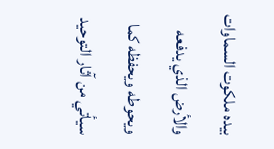بيده ملكوت السماوات والأرض الذي يدفعه ويحوطه ويحفظه كما سيأتي من آثار التوحيد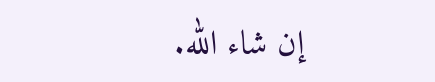إن شاء الله.